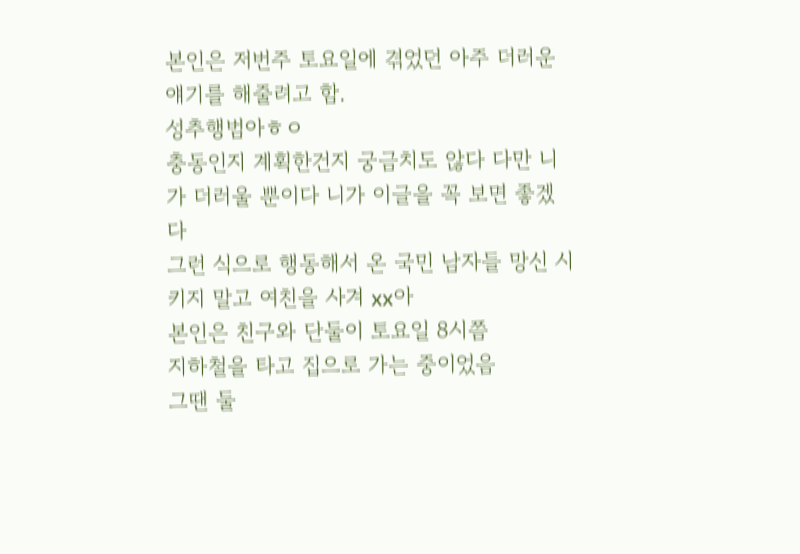본인은 저번주 토요일에 겪었던 아주 더러운 얘기를 해줄려고 함.
성추행범아ㅎㅇ
충동인지 계획한건지 궁금치도 않다 다만 니가 더러울 뿐이다 니가 이글을 꼭 보면 좋겠다
그런 식으로 행동해서 온 국민 남자들 망신 시키지 말고 여친을 사겨 xx아
본인은 친구와 단둘이 토요일 8시쯤
지하철을 타고 집으로 가는 중이었음
그땐 둘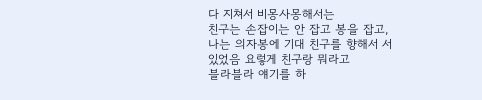다 지쳐서 비몽사몽해서는
친구는 손잡이는 안 잡고 봉을 잡고,
나는 의자봉에 기대 친구를 향해서 서
있었음 요렇게 친구랑 뭐라고
블라블라 얘기를 하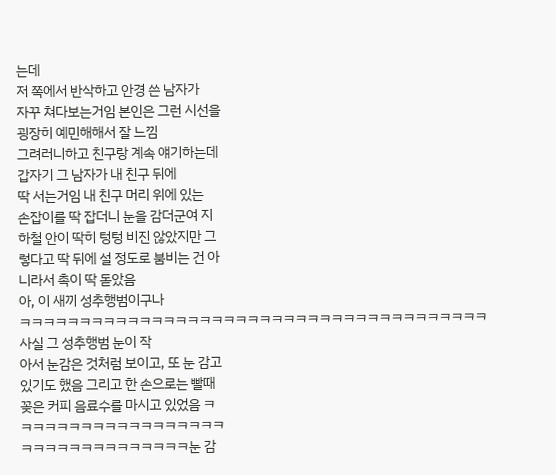는데
저 쪽에서 반삭하고 안경 쓴 남자가
자꾸 쳐다보는거임 본인은 그런 시선을
굉장히 예민해해서 잘 느낌
그려러니하고 친구랑 계속 얘기하는데
갑자기 그 남자가 내 친구 뒤에
딱 서는거임 내 친구 머리 위에 있는
손잡이를 딱 잡더니 눈을 감더군여 지
하철 안이 딱히 텅텅 비진 않았지만 그
렇다고 딱 뒤에 설 정도로 붐비는 건 아
니라서 촉이 딱 돋았음
아, 이 새끼 성추행범이구나
ㅋㅋㅋㅋㅋㅋㅋㅋㅋㅋㅋㅋㅋㅋㅋㅋㅋㅋㅋㅋㅋㅋㅋㅋㅋㅋㅋㅋㅋㅋㅋㅋㅋㅋㅋㅋㅋㅋㅋ 사실 그 성추행범 눈이 작
아서 눈감은 것처럼 보이고, 또 눈 감고
있기도 했음 그리고 한 손으로는 빨때
꽂은 커피 음료수를 마시고 있었음 ㅋ
ㅋㅋㅋㅋㅋㅋㅋㅋㅋㅋㅋㅋㅋㅋㅋㅋㅋ
ㅋㅋㅋㅋㅋㅋㅋㅋㅋㅋㅋㅋㅋㅋ눈 감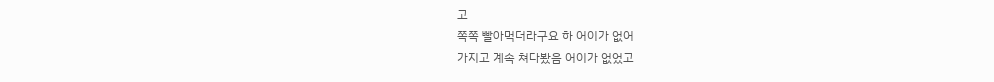고
쪽쪽 빨아먹더라구요 하 어이가 없어
가지고 계속 쳐다봤음 어이가 없었고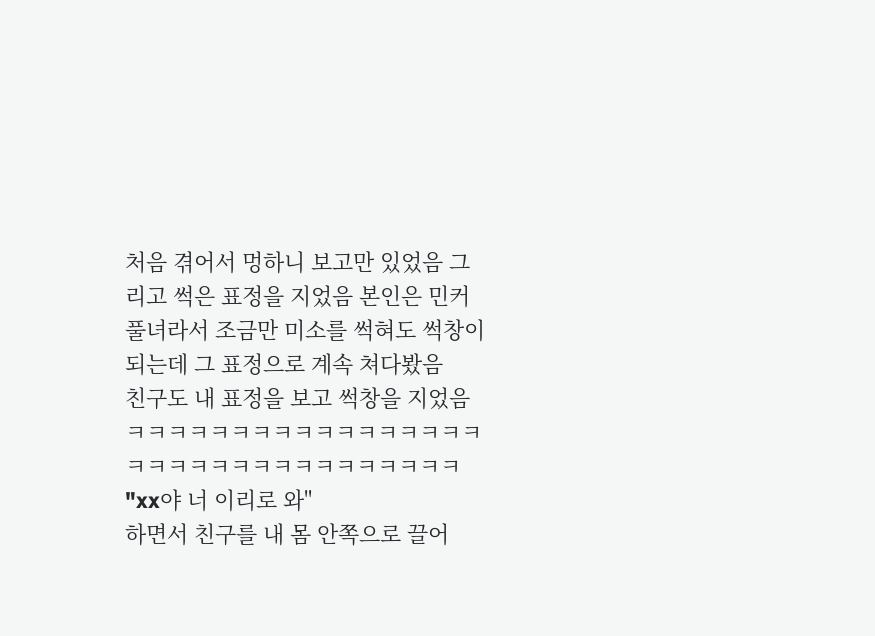처음 겪어서 멍하니 보고만 있었음 그
리고 썩은 표정을 지었음 본인은 민커
풀녀라서 조금만 미소를 썩혀도 썩창이
되는데 그 표정으로 계속 쳐다봤음
친구도 내 표정을 보고 썩창을 지었음
ㅋㅋㅋㅋㅋㅋㅋㅋㅋㅋㅋㅋㅋㅋㅋㅋㅋ
ㅋㅋㅋㅋㅋㅋㅋㅋㅋㅋㅋㅋㅋㅋㅋㅋ
"xx야 너 이리로 와"
하면서 친구를 내 몸 안쪽으로 끌어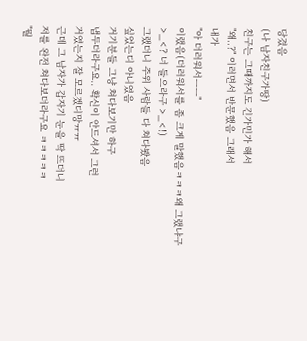당겼음
(나 남자친구가땅)
친구는 그때까지도 긴가민가 해서
"왜..?" 이러면서 반문했음 그래서
내가
"아 더러워서ㅡㅡ"
이랬음(더러워서를 좀 크게 말했음ㅋㅋㅋ왜 그랬냐구>_<? 너 들으라구 >_<!)
그랬더니 주위 사람들 다 쳐다봤음
싶었는디 아니였음
거기분들 그냥 쳐다보기만 하구
냅두더라구요.. 확신이 안드셔서 그런
거였는지 잘 모르겠디망ㅠㅠ
근데 그 남자가 갑자기 눈을 딱 뜨더니
저를 완전 쳐다보더라구요 ㅋㅋㅋㅋㅋ
"뭘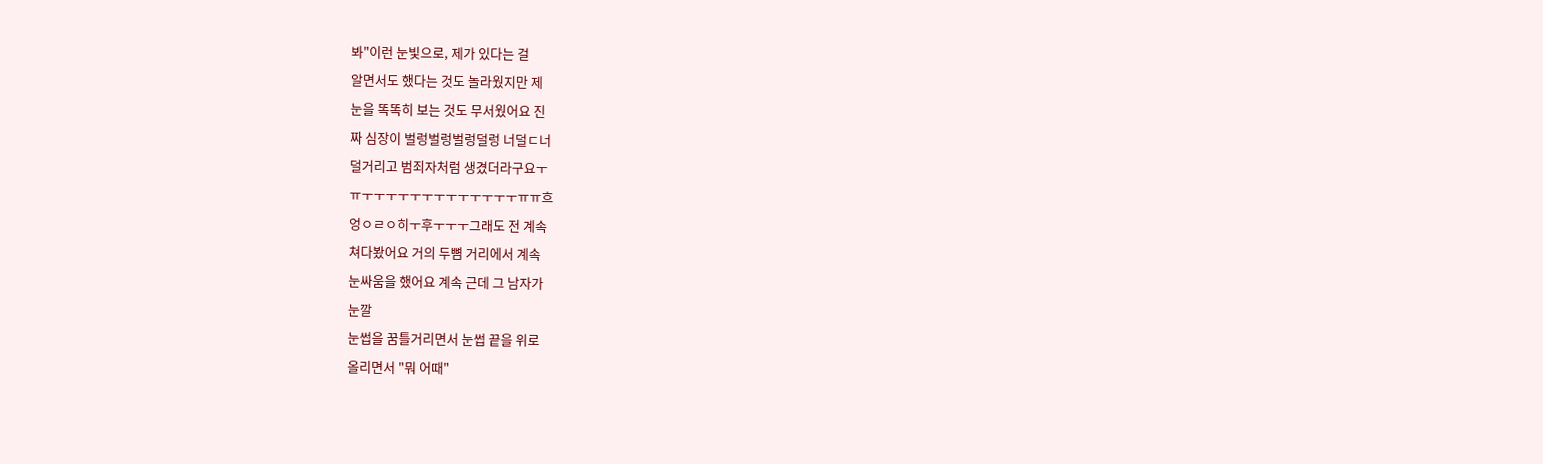봐"이런 눈빛으로, 제가 있다는 걸
알면서도 했다는 것도 놀라웠지만 제
눈을 똑똑히 보는 것도 무서웠어요 진
짜 심장이 벌렁벌렁벌렁덜렁 너덜ㄷ너
덜거리고 범죄자처럼 생겼더라구요ㅜ
ㅠㅜㅜㅜㅜㅜㅜㅜㅜㅜㅜㅜㅜㅜㅠㅠ흐
엉ㅇㄹㅇ히ㅜ후ㅜㅜㅜ그래도 전 계속
쳐다봤어요 거의 두뼘 거리에서 계속
눈싸움을 했어요 계속 근데 그 남자가
눈깔
눈썹을 꿈틀거리면서 눈썹 끝을 위로
올리면서 "뭐 어때"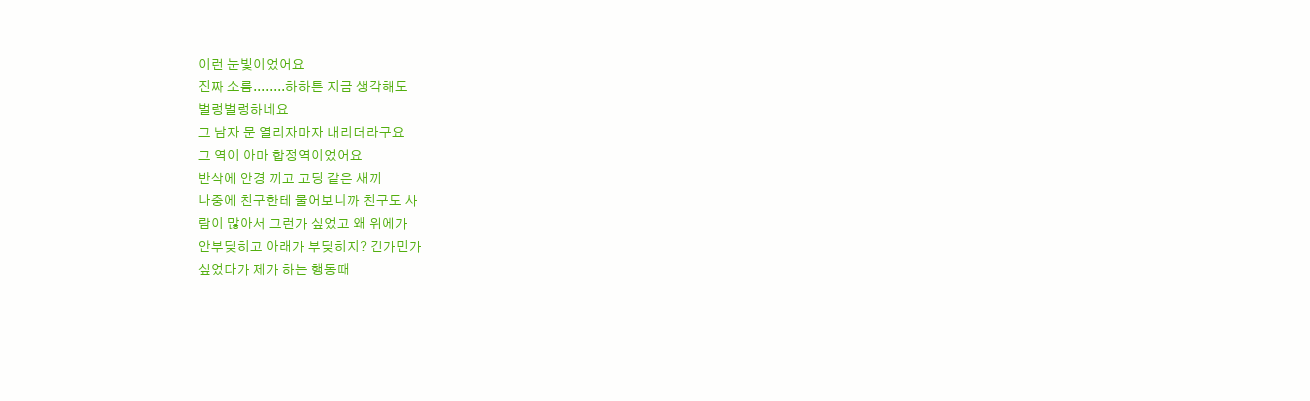이런 눈빛이었어요
진짜 소름........하하튼 지금 생각해도
벌렁벌렁하네요
그 남자 문 열리자마자 내리더라구요
그 역이 아마 합정역이었어요
반삭에 안경 끼고 고딩 같은 새끼
나중에 친구한테 물어보니까 친구도 사
람이 많아서 그런가 싶었고 왜 위에가
안부딪히고 아래가 부딪히지? 긴가민가
싶었다가 제가 하는 행동때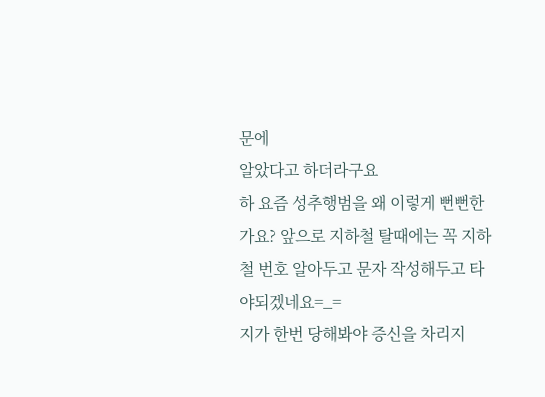문에
알았다고 하더라구요
하 요즘 성추행범을 왜 이렇게 뻔뻔한
가요? 앞으로 지하철 탈때에는 꼭 지하
철 번호 알아두고 문자 작성해두고 타
야되겠네요=_=
지가 한번 당해봐야 증신을 차리지